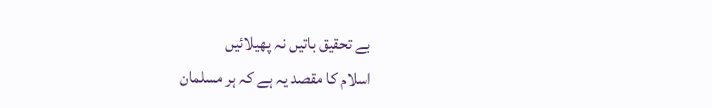بے تحقیق باتیں نہ پھیلائیں
اسلام کا مقصد یہ ہے کہ ہر مسلمان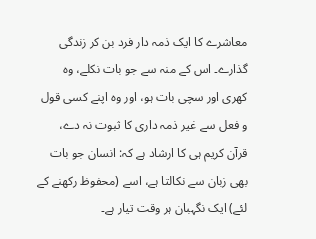معاشرے کا ایک ذمہ دار فرد بن کر زندگی گذارے۔ اس کے منہ سے جو بات نکلے، وہ کھری اور سچی بات ہو، اور وہ اپنے کسی قول و فعل سے غیر ذمہ داری کا ثبوت نہ دے، قرآن کریم ہی کا ارشاد ہے کہ: انسان جو بات بھی زبان سے نکالتا ہے، اسے (محفوظ رکھنے کے لئے) ایک نگہبان ہر وقت تیار ہے۔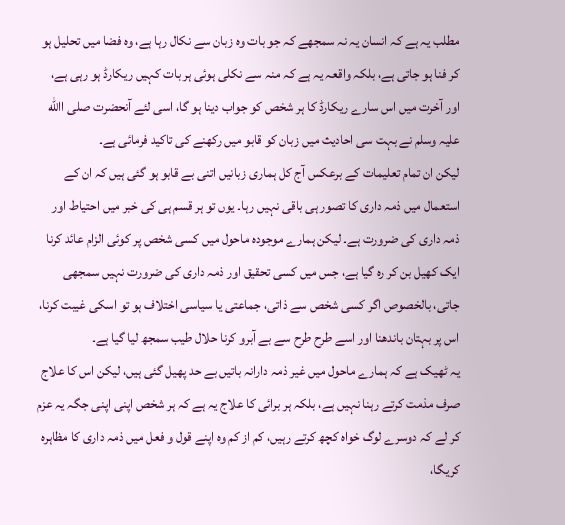مطلب یہ ہے کہ انسان یہ نہ سمجھے کہ جو بات وہ زبان سے نکال رہا ہے، وہ فضا میں تحلیل ہو کر فنا ہو جاتی ہے، بلکہ واقعہ یہ ہے کہ منہ سے نکلی ہوئی ہر بات کہیں ریکارڈ ہو رہی ہے، اور آخرت میں اس سارے ریکارڈ کا ہر شخص کو جواب دینا ہو گا، اسی لئے آنحضرت صلی االله علیہ وسلم نے بہت سی احادیث میں زبان کو قابو میں رکھنے کی تاکید فرمائی ہے۔
لیکن ان تمام تعلیمات کے برعکس آج کل ہماری زبانیں اتنی بے قابو ہو گئی ہیں کہ ان کے استعمال میں ذمہ داری کا تصور ہی باقی نہیں رہا۔ یوں تو ہر قسم ہی کی خبر میں احتیاط اور ذمہ داری کی ضرورت ہے۔ لیکن ہمارے موجودہ ماحول میں کسی شخص پر کوئی الزام عائد کرنا ایک کھیل بن کر رہ گیا ہے، جس میں کسی تحقیق اور ذمہ داری کی ضرورت نہیں سمجھی جاتی، بالخصوص اگر کسی شخص سے ذاتی، جماعتی یا سیاسی اختلاف ہو تو اسکی غیبت کرنا، اس پر بہتان باندھنا اور اسے طرح طرح سے بے آبرو کرنا حلال طیب سمجھ لیا گیا ہے۔
یہ ٹھیک ہے کہ ہمارے ماحول میں غیر ذمہ دارانہ باتیں بے حد پھیل گئی ہیں، لیکن اس کا علاج صرف مذمت کرتے رہنا نہیں ہے، بلکہ ہر برائی کا علاج یہ ہے کہ ہر شخص اپنی اپنی جگہ یہ عزم کر لے کہ دوسرے لوگ خواہ کچھ کرتے رہیں، کم از کم وہ اپنے قول و فعل میں ذمہ داری کا مظاہرہ کریگا،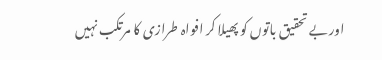اور بے تحقیق باتوں کو پھیلا کر افواہ طرازی کا مرتکب نہیں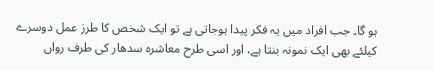ہو گا۔ جب افراد میں یہ فکر پیدا ہوجاتی ہے تو ایک شخص کا طرز عمل دوسرے کیلئے بھی ایک نمونہ بنتا ہے، اور اسی طرح معاشرہ سدھار کی طرف رواں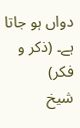دواں ہو جاتا ہے۔ (ذکر و فکر)
شیخ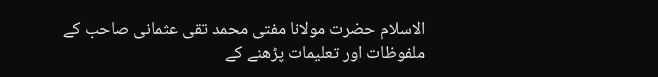الاسلام حضرت مولانا مفتی محمد تقی عثمانی صاحب کے ملفوظات اور تعلیمات پڑھنے کے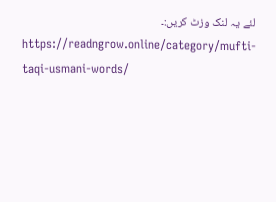لئے یہ لنک وزٹ کریں:۔
https://readngrow.online/category/mufti-taqi-usmani-words/